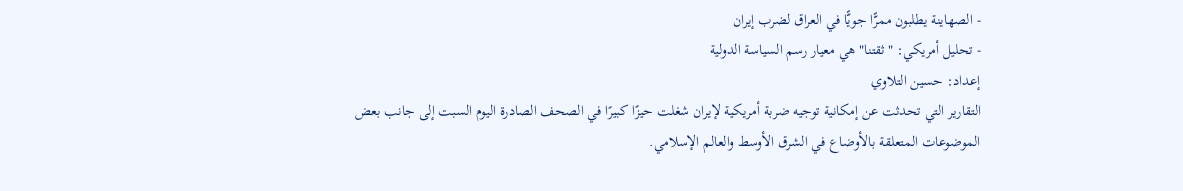- الصهاينة يطلبون ممرًّا جويًّا في العراق لضرب إيران
- تحليل أمريكي: "ثقتنا" هي معيار رسم السياسة الدولية
إعداد: حسين التلاوي
التقارير التي تحدثت عن إمكانية توجيه ضربة أمريكية لإيران شغلت حيزًا كبيرًا في الصحف الصادرة اليوم السبت إلى جانب بعض الموضوعات المتعلقة بالأوضاع في الشرق الأوسط والعالم الإسلامي.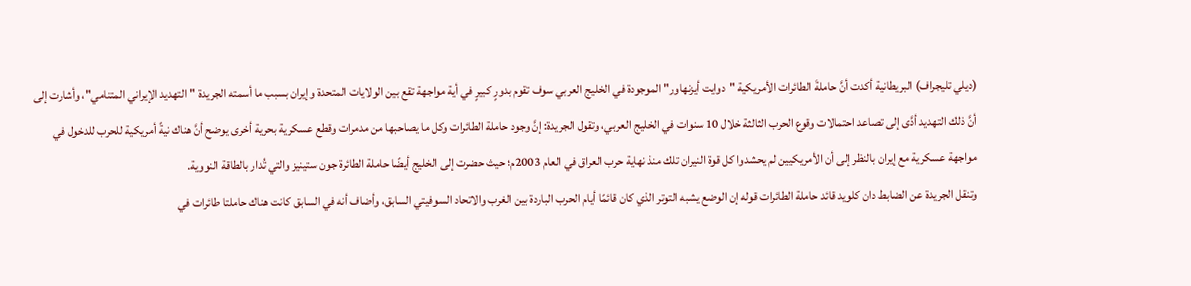(ديلي تليجراف) البريطانية أكدت أنَّ حاملةَ الطائرات الأمريكية "دوايت أيزنهاور" الموجودة في الخليج العربي سوف تقوم بدورٍ كبيرٍ في أية مواجهة تقع بين الولايات المتحدة وإيران بسبب ما أسمته الجريدة "التهديد الإيراني المتنامي"، وأشارت إلى أنَّ ذلك التهديد أدَّى إلى تصاعد احتمالات وقوع الحرب الثالثة خلال 10 سنوات في الخليج العربي، وتقول الجريدة: إنَّ وجود حاملة الطائرات وكل ما يصاحبها من مدمرات وقطع عسكرية بحرية أخرى يوضح أنَّ هناك نيةً أمريكية للحرب للدخول في مواجهة عسكرية مع إيران بالنظر إلى أن الأمريكيين لم يحشدوا كل قوة النيران تلك منذ نهاية حرب العراق في العام 2003م؛ حيث حضرت إلى الخليج أيضًا حاملة الطائرة جون ستينيز والتي تُدار بالطاقة النووية.
وتنقل الجريدة عن الضابط دان كلويد قائد حاملة الطائرات قوله إن الوضع يشبه التوتر الذي كان قائمًا أيام الحرب الباردة بين الغرب والاتحاد السوفيتي السابق، وأضاف أنه في السابق كانت هناك حاملتا طائرات في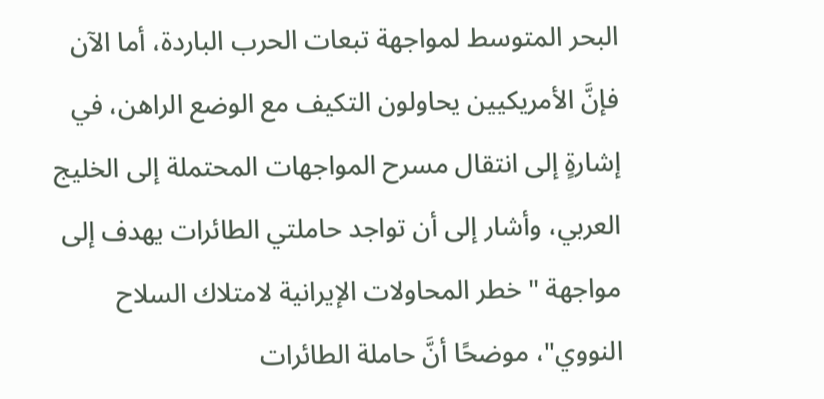البحر المتوسط لمواجهة تبعات الحرب الباردة، أما الآن فإنَّ الأمريكيين يحاولون التكيف مع الوضع الراهن، في إشارةٍ إلى انتقال مسرح المواجهات المحتملة إلى الخليج العربي، وأشار إلى أن تواجد حاملتي الطائرات يهدف إلى مواجهة "خطر المحاولات الإيرانية لامتلاك السلاح النووي"، موضحًا أنَّ حاملة الطائرات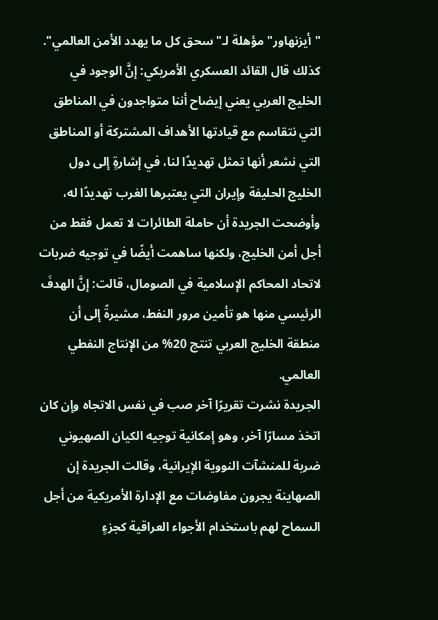"أيزنهاور" مؤهلة لـ"سحق كل ما يهدد الأمن العالمي".
كذلك قال القائد العسكري الأمريكي: إنَّ الوجود في الخليج العربي يعني إيضاح أننا متواجدون في المناطق التي نتقاسم مع قيادتها الأهداف المشتركة أو المناطق التي نشعر أنها تمثل تهديدًا لنا، في إشارةٍ إلى دول الخليج الحليفة وإيران التي يعتبرها الغرب تهديدًا له، وأوضحت الجريدة أن حاملة الطائرات لا تعمل فقط من أجل أمن الخليج، ولكنها ساهمت أيضًا في توجيه ضربات لاتحاد المحاكم الإسلامية في الصومال، قالت: إنَّ الهدفَ الرئيسي منها هو تأمين مرور النفط، مشيرةً إلى أن منطقة الخليج العربي تنتج 20% من الإنتاج النفطي العالمي.
الجريدة نشرت تقريرًا آخر صب في نفس الاتجاه وإن كان اتخذ مسارًا آخر، وهو إمكانية توجيه الكيان الصهيوني ضربة للمنشآت النووية الإيرانية، وقالت الجريدة إن الصهاينة يجرون مفاوضات مع الإدارة الأمريكية من أجل السماح لهم باستخدام الأجواء العراقية كجزءٍ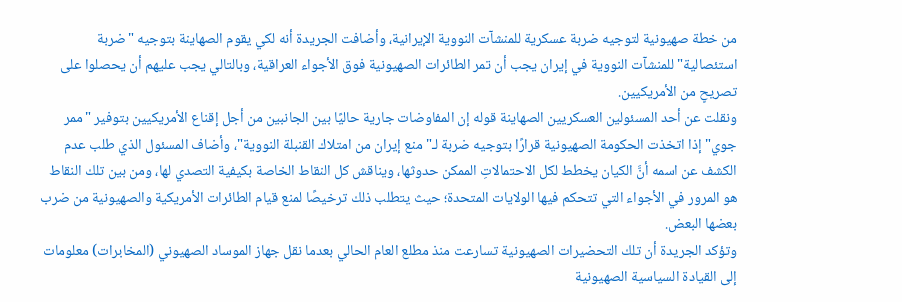من خطة صهيونية لتوجيه ضربة عسكرية للمنشآت النووية الإيرانية، وأضافت الجريدة أنه لكي يقوم الصهاينة بتوجيه "ضربة استئصالية" للمنشآت النووية في إيران يجب أن تمر الطائرات الصهيونية فوق الأجواء العراقية، وبالتالي يجب عليهم أن يحصلوا على تصريحٍ من الأمريكيين.
ونقلت عن أحد المسئولين العسكريين الصهاينة قوله إن المفاوضات جارية حاليًا بين الجانبين من أجل إقناع الأمريكيين بتوفير "ممر جوي" إذا اتخذت الحكومة الصهيونية قرارًا بتوجيه ضربة لـ"منع إيران من امتلاك القنبلة النووية"، وأضاف المسئول الذي طلب عدم الكشف عن اسمه أنَّ الكيان يخطط لكل الاحتمالاتِ الممكن حدوثها، ويناقش كل النقاط الخاصة بكيفية التصدي لها، ومن بين تلك النقاط هو المرور في الأجواء التي تتحكم فيها الولايات المتحدة؛ حيث يتطلب ذلك ترخيصًا لمنع قيام الطائرات الأمريكية والصهيونية من ضرب بعضها البعض.
وتؤكد الجريدة أن تلك التحضيرات الصهيونية تسارعت منذ مطلع العام الحالي بعدما نقل جهاز الموساد الصهيوني (المخابرات) معلومات إلى القيادة السياسية الصهيونية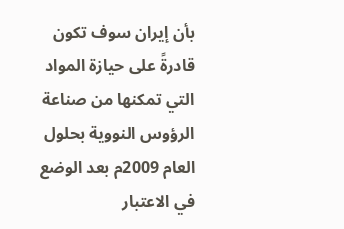بأن إيران سوف تكون قادرةً على حيازة المواد التي تمكنها من صناعة الرؤوس النووية بحلول العام 2009م بعد الوضع في الاعتبار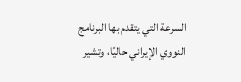السرعة التي يتقدم بها البرنامج النووي الإيراني حاليًا، وتشير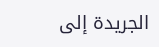الجريدة إلى